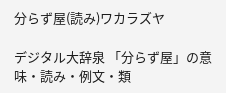分らず屋(読み)ワカラズヤ

デジタル大辞泉 「分らず屋」の意味・読み・例文・類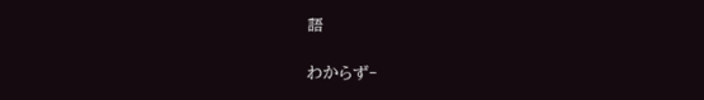語

わからず‐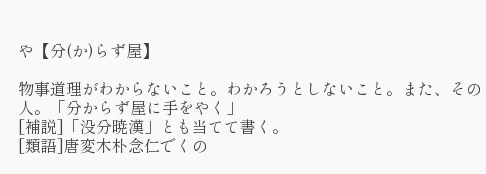や【分(か)らず屋】

物事道理がわからないこと。わかろうとしないこと。また、その人。「分からず屋に手をやく」
[補説]「没分暁漢」とも当てて書く。
[類語]唐変木朴念仁でくの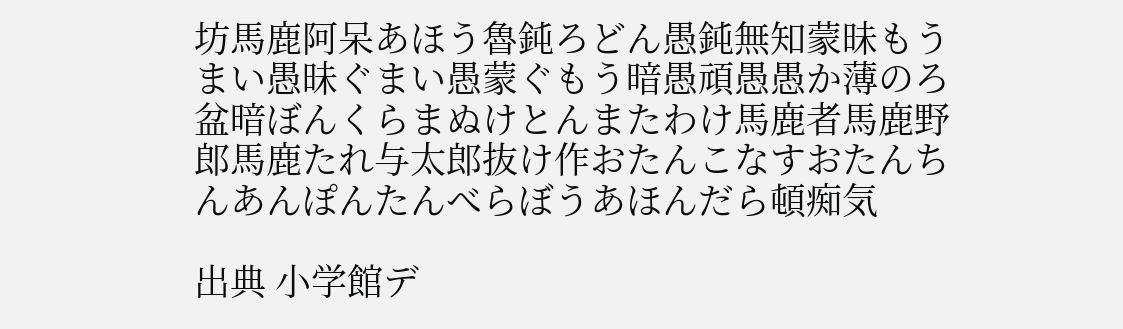坊馬鹿阿呆あほう魯鈍ろどん愚鈍無知蒙昧もうまい愚昧ぐまい愚蒙ぐもう暗愚頑愚愚か薄のろ盆暗ぼんくらまぬけとんまたわけ馬鹿者馬鹿野郎馬鹿たれ与太郎抜け作おたんこなすおたんちんあんぽんたんべらぼうあほんだら頓痴気

出典 小学館デ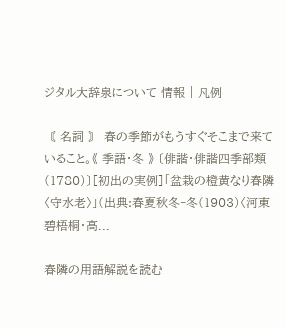ジタル大辞泉について 情報 | 凡例

〘 名詞 〙 春の季節がもうすぐそこまで来ていること。《 季語・冬 》 〔俳諧・俳諧四季部類(1780)〕[初出の実例]「盆栽の橙黄なり春隣〈守水老〉」(出典:春夏秋冬‐冬(1903)〈河東碧梧桐・高...

春隣の用語解説を読む